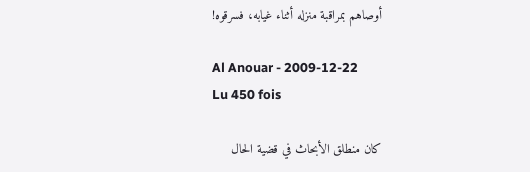أوصاهم بمراقبة منزله أثناء غيابه، فسرقوه!

Al Anouar - 2009-12-22
Lu 450 fois

كان منطلق الأبحاث في قضية الحال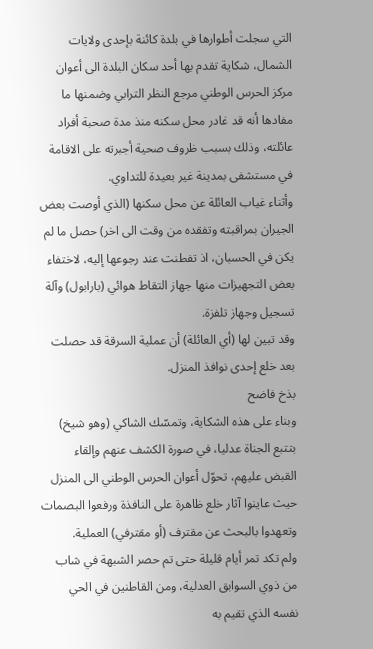التي سجلت أطوارها في بلدة كائنة بإحدى ولايات الشمال، شكاية تقدم بها أحد سكان البلدة الى أعوان مركز الحرس الوطني مرجع النظر الترابي وضمنها ما مفادها أنه قد غادر محل سكنه منذ مدة صحبة أفراد عائلته، وذلك بسبب ظروف صحية أجبرته على الاقامة في مستشفى بمدينة غير بعيدة للتداوي.
وأثناء غياب العائلة عن محل سكنها (الذي أوصت بعض الجيران بمراقبته وتفقده من وقت الى اخر) حصل ما لم يكن في الحسبان، اذ تفطنت عند رجوعها إليه، لاختفاء بعض التجهيزات منها جهاز التقاط هوائي (بارابول) وآلة تسجيل وجهاز تلفزة.
وقد تبين لها (أي العائلة) أن عملية السرقة قد حصلت بعد خلع إحدى نوافذ المنزل.
بذخ فاضح
وبناء على هذه الشكاية، وتمسّك الشاكي (وهو شيخ) بتتبع الجناة عدليا، في صورة الكشف عنهم وإلقاء القبض عليهم، تحوّل أعوان الحرس الوطني الى المنزل حيث عاينوا آثار خلع ظاهرة على النافذة ورفعوا البصمات وتعهدوا بالبحث عن مقترف (أو مقترفي) العملية.
ولم تكد تمر أيام قليلة حتى تم حصر الشبهة في شاب من ذوي السوابق العدلية، ومن القاطنين في الحي نفسه الذي تقيم به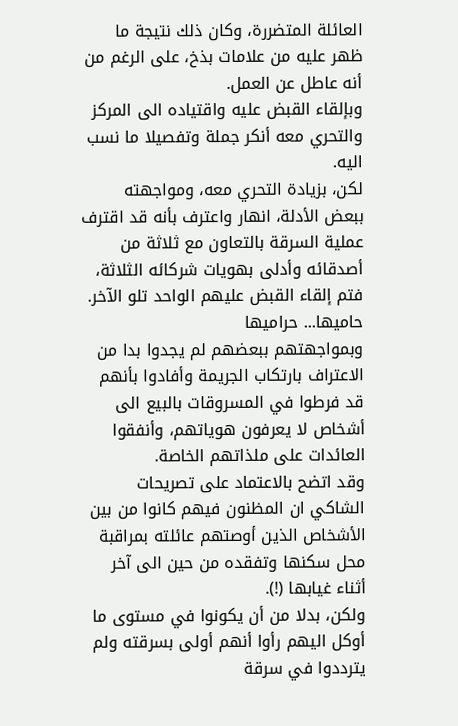العائلة المتضررة، وكان ذلك نتيجة ما ظهر عليه من علامات بذخ، على الرغم من أنه عاطل عن العمل.
وبإلقاء القبض عليه واقتياده الى المركز والتحري معه أنكر جملة وتفصيلا ما نسب اليه.
لكن، بزيادة التحري معه، ومواجهته ببعض الأدلة، انهار واعترف بأنه قد اقترف عملية السرقة بالتعاون مع ثلاثة من أصدقائه وأدلى بهويات شركائه الثلاثة، فتم إلقاء القبض عليهم الواحد تلو الآخر.
حاميها... حراميها
وبمواجهتهم ببعضهم لم يجدوا بدا من الاعتراف بارتكاب الجريمة وأفادوا بأنهم قد فرطوا في المسروقات بالبيع الى أشخاص لا يعرفون هوياتهم، وأنفقوا العائدات على ملذاتهم الخاصة.
وقد اتضح بالاعتماد على تصريحات الشاكي ان المظنون فيهم كانوا من بين الأشخاص الذين أوصتهم عائلته بمراقبة محل سكنها وتفقده من حين الى آخر أثناء غيابها (!).
ولكن، بدلا من أن يكونوا في مستوى ما أوكل اليهم رأوا أنهم أولى بسرقته ولم يترددوا في سرقة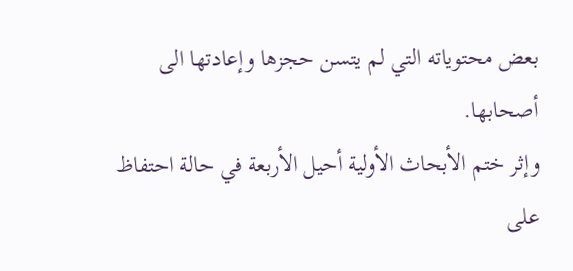بعض محتوياته التي لم يتسن حجزها وإعادتها الى أصحابها.
وإثر ختم الأبحاث الأولية أحيل الأربعة في حالة احتفاظ على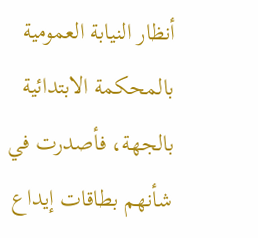أنظار النيابة العمومية بالمحكمة الابتدائية بالجهة، فأصدرت في شأنهم بطاقات إيداع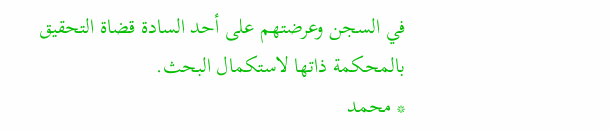في السجن وعرضتهم على أحد السادة قضاة التحقيق بالمحكمة ذاتها لاستكمال البحث.
* محمد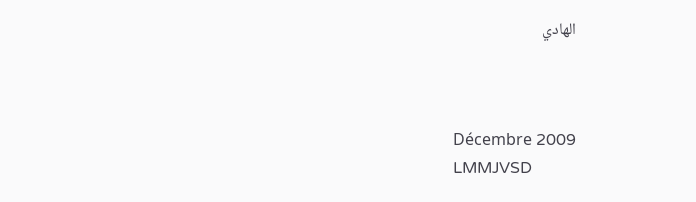الهادي



Décembre 2009
LMMJVSD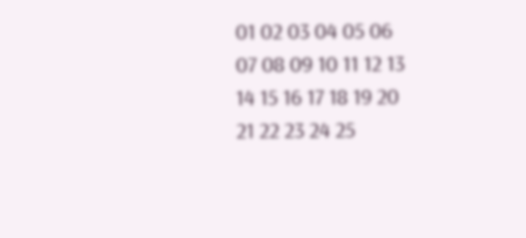01 02 03 04 05 06
07 08 09 10 11 12 13
14 15 16 17 18 19 20
21 22 23 24 25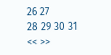26 27
28 29 30 31
<< >>